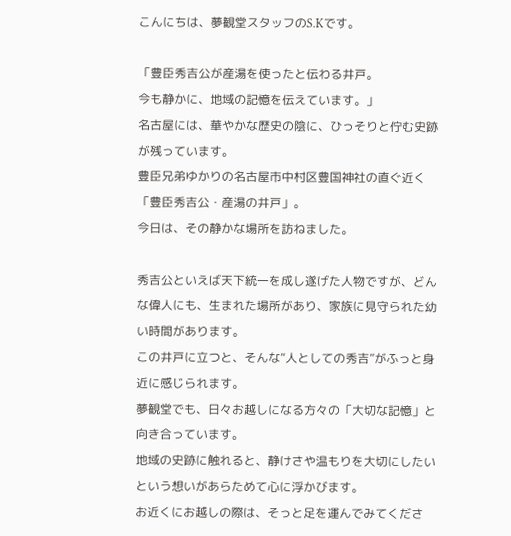こんにちは、夢観堂スタッフのS.Kです。

「豊臣秀吉公が産湯を使ったと伝わる井戸。
今も静かに、地域の記憶を伝えています。」
名古屋には、華やかな歴史の陰に、ひっそりと佇む史跡が残っています。
豊臣兄弟ゆかりの名古屋市中村区豊国神社の直ぐ近く「豊臣秀吉公・産湯の井戸」。
今日は、その静かな場所を訪ねました。

秀吉公といえば天下統一を成し遂げた人物ですが、どんな偉人にも、生まれた場所があり、家族に見守られた幼い時間があります。
この井戸に立つと、そんな“人としての秀吉”がふっと身近に感じられます。
夢観堂でも、日々お越しになる方々の「大切な記憶」と向き合っています。
地域の史跡に触れると、静けさや温もりを大切にしたいという想いがあらためて心に浮かびます。
お近くにお越しの際は、そっと足を運んでみてくださ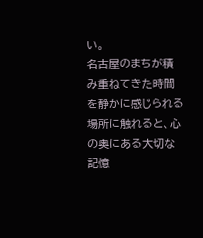い。
名古屋のまちが積み重ねてきた時間を静かに感じられる場所に触れると、心の奥にある大切な記憶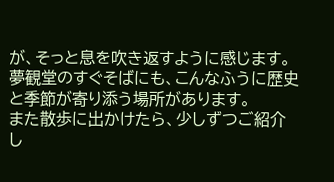が、そっと息を吹き返すように感じます。
夢観堂のすぐそばにも、こんなふうに歴史と季節が寄り添う場所があります。
また散歩に出かけたら、少しずつご紹介し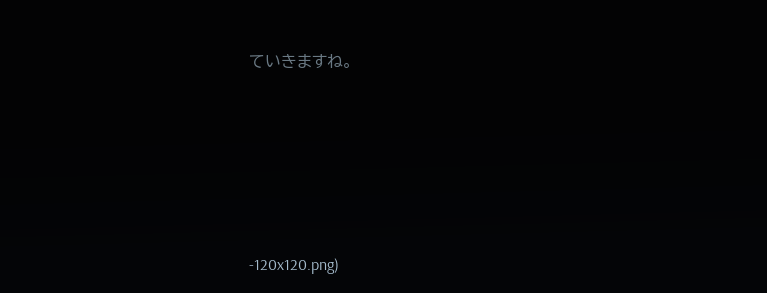ていきますね。







-120x120.png)